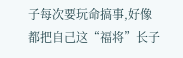子每次要玩命搞事,好像都把自己这“福将”长子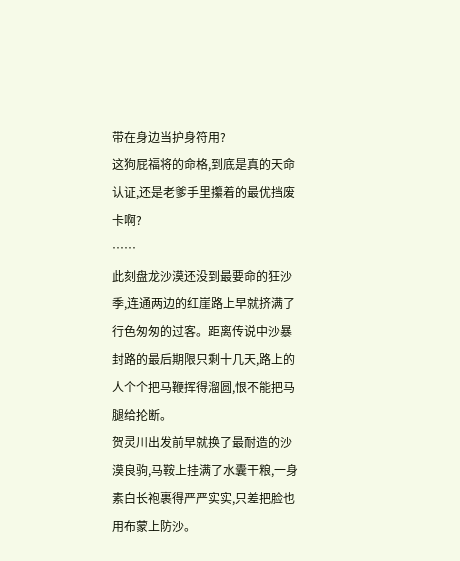带在身边当护身符用?
这狗屁福将的命格,到底是真的天命认证,还是老爹手里攥着的最优挡废卡啊?
……
此刻盘龙沙漠还没到最要命的狂沙季,连通两边的红崖路上早就挤满了行色匆匆的过客。距离传说中沙暴封路的最后期限只剩十几天,路上的人个个把马鞭挥得溜圆,恨不能把马腿给抡断。
贺灵川出发前早就换了最耐造的沙漠良驹,马鞍上挂满了水囊干粮,一身素白长袍裹得严严实实,只差把脸也用布蒙上防沙。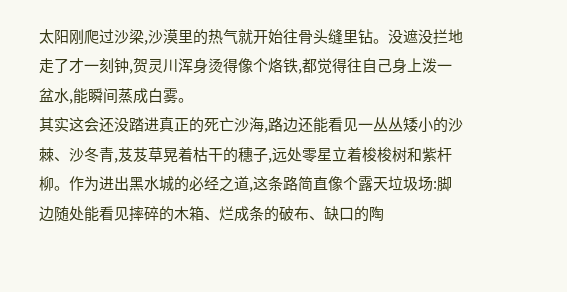太阳刚爬过沙梁,沙漠里的热气就开始往骨头缝里钻。没遮没拦地走了才一刻钟,贺灵川浑身烫得像个烙铁,都觉得往自己身上泼一盆水,能瞬间蒸成白雾。
其实这会还没踏进真正的死亡沙海,路边还能看见一丛丛矮小的沙棘、沙冬青,芨芨草晃着枯干的穗子,远处零星立着梭梭树和紫杆柳。作为进出黑水城的必经之道,这条路简直像个露天垃圾场:脚边随处能看见摔碎的木箱、烂成条的破布、缺口的陶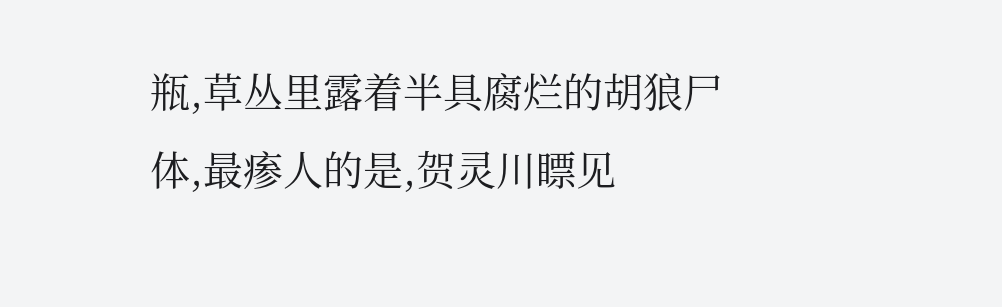瓶,草丛里露着半具腐烂的胡狼尸体,最瘆人的是,贺灵川瞟见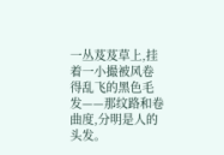一丛芨芨草上,挂着一小撮被风卷得乱飞的黑色毛发——那纹路和卷曲度,分明是人的头发。